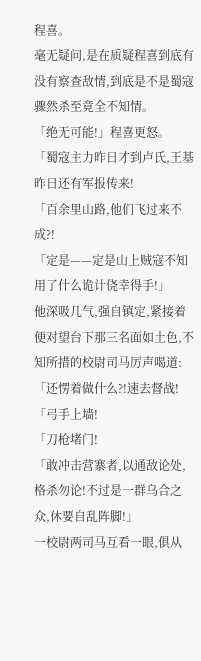程喜。
毫无疑问,是在质疑程喜到底有没有察查敌情,到底是不是蜀寇骤然杀至竟全不知情。
「绝无可能!」程喜更怒。
「蜀寇主力昨日才到卢氏,王基昨日还有军报传来!
「百余里山路,他们飞过来不成?!
「定是——定是山上贼寇不知用了什么诡计侥幸得手!」
他深吸几气,强自镇定,紧接着便对望台下那三名面如土色,不知所措的校尉司马厉声喝道:「还愣着做什么?!速去督战!
「弓手上墙!
「刀枪堵门!
「敢冲击营寨者,以通敌论处,格杀勿论!不过是一群乌合之众,休要自乱阵脚!」
一校尉两司马互看一眼,俱从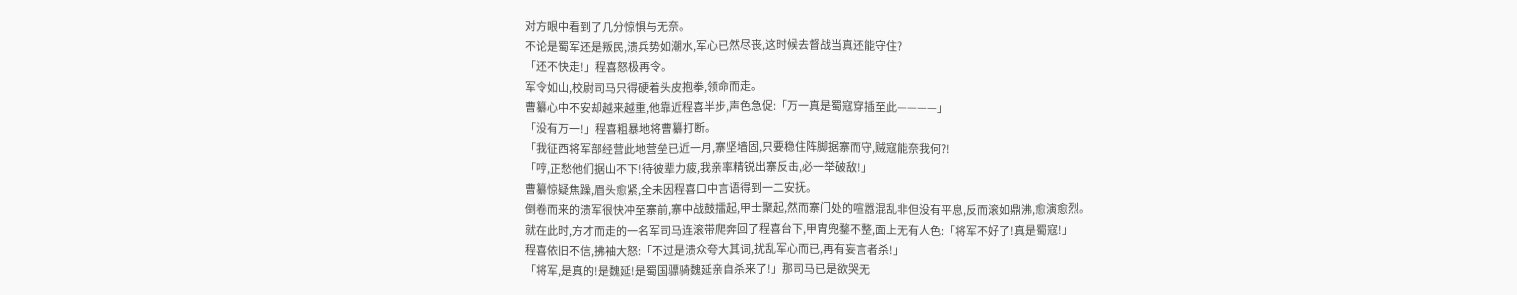对方眼中看到了几分惊惧与无奈。
不论是蜀军还是叛民,溃兵势如潮水,军心已然尽丧,这时候去督战当真还能守住?
「还不快走!」程喜怒极再令。
军令如山,校尉司马只得硬着头皮抱拳,领命而走。
曹纂心中不安却越来越重,他靠近程喜半步,声色急促:「万一真是蜀寇穿插至此————」
「没有万一!」程喜粗暴地将曹纂打断。
「我征西将军部经营此地营垒已近一月,寨坚墙固,只要稳住阵脚据寨而守,贼寇能奈我何?!
「哼,正愁他们据山不下!待彼辈力疲,我亲率精锐出寨反击,必一举破敌!」
曹纂惊疑焦躁,眉头愈紧,全未因程喜口中言语得到一二安抚。
倒卷而来的溃军很快冲至寨前,寨中战鼓擂起,甲士聚起,然而寨门处的喧嚣混乱非但没有平息,反而滚如鼎沸,愈演愈烈。
就在此时,方才而走的一名军司马连滚带爬奔回了程喜台下,甲胄兜鍪不整,面上无有人色:「将军不好了!真是蜀寇!」
程喜依旧不信,拂袖大怒:「不过是溃众夸大其词,扰乱军心而已,再有妄言者杀!」
「将军,是真的!是魏延!是蜀国骠骑魏延亲自杀来了!」那司马已是欲哭无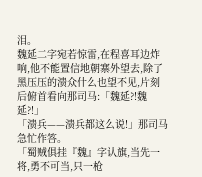泪。
魏延二字宛若惊雷,在程喜耳边炸响,他不能置信地朝寨外望去,除了黑压压的溃众什么也望不见,片刻后俯首看向那司马:「魏延?!魏延?!」
「溃兵——溃兵都这么说!」那司马急忙作答。
「蜀贼俱挂『魏』字认旗,当先一将,勇不可当,只一枪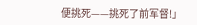便挑死——挑死了前军督!」